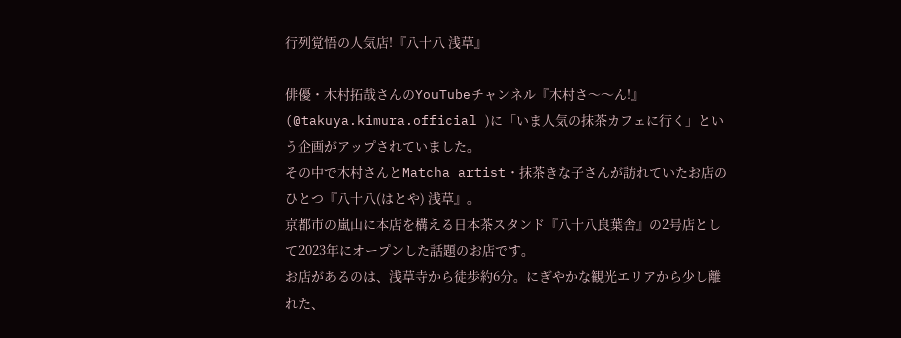行列覚悟の人気店!『八十八 浅草』

俳優・木村拓哉さんのYouTubeチャンネル『木村さ〜〜ん!』(@takuya.kimura.official )に「いま人気の抹茶カフェに行く」という企画がアップされていました。
その中で木村さんとMatcha artist・抹茶きな子さんが訪れていたお店のひとつ『八十八(はとや) 浅草』。
京都市の嵐山に本店を構える⽇本茶スタンド『八十八良葉舎』の2号店として2023年にオープンした話題のお店です。
お店があるのは、浅草寺から徒歩約6分。にぎやかな観光エリアから少し離れた、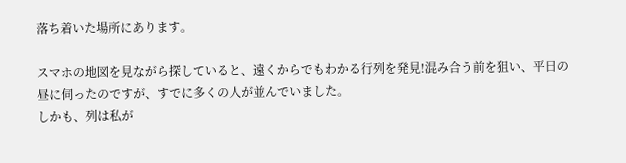落ち着いた場所にあります。

スマホの地図を見ながら探していると、遠くからでもわかる行列を発見!混み合う前を狙い、平日の昼に伺ったのですが、すでに多くの人が並んでいました。
しかも、列は私が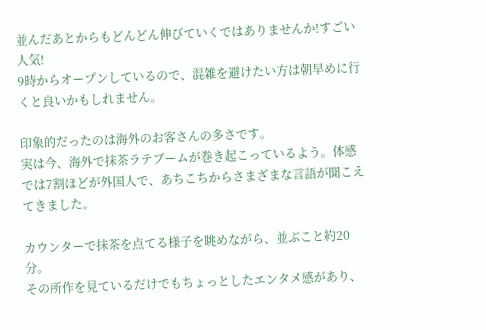並んだあとからもどんどん伸びていくではありませんか!すごい人気!
9時からオープンしているので、混雑を避けたい方は朝早めに行くと良いかもしれません。

印象的だったのは海外のお客さんの多さです。
実は今、海外で抹茶ラテブームが巻き起こっているよう。体感では7割ほどが外国人で、あちこちからさまざまな言語が聞こえてきました。

カウンターで抹茶を点てる様子を眺めながら、並ぶこと約20分。
その所作を見ているだけでもちょっとしたエンタメ感があり、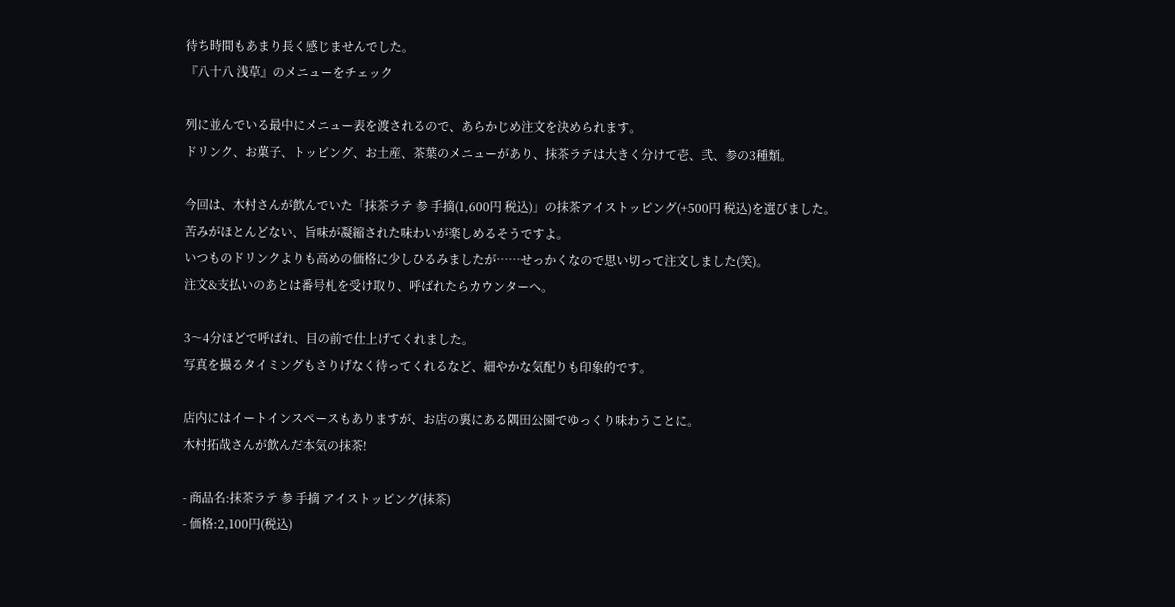待ち時間もあまり長く感じませんでした。
『八十八 浅草』のメニューをチェック

列に並んでいる最中にメニュー表を渡されるので、あらかじめ注文を決められます。
ドリンク、お菓子、トッピング、お土産、茶葉のメニューがあり、抹茶ラテは大きく分けて壱、弐、参の3種類。

今回は、木村さんが飲んでいた「抹茶ラテ 参 手摘(1,600円 税込)」の抹茶アイストッピング(+500円 税込)を選びました。
苦みがほとんどない、旨味が凝縮された味わいが楽しめるそうですよ。
いつものドリンクよりも高めの価格に少しひるみましたが……せっかくなので思い切って注文しました(笑)。
注文&支払いのあとは番号札を受け取り、呼ばれたらカウンターへ。

3〜4分ほどで呼ばれ、目の前で仕上げてくれました。
写真を撮るタイミングもさりげなく待ってくれるなど、細やかな気配りも印象的です。

店内にはイートインスペースもありますが、お店の裏にある隅田公園でゆっくり味わうことに。
木村拓哉さんが飲んだ本気の抹茶!

- 商品名:抹茶ラテ 参 手摘 アイストッピング(抹茶)
- 価格:2,100円(税込)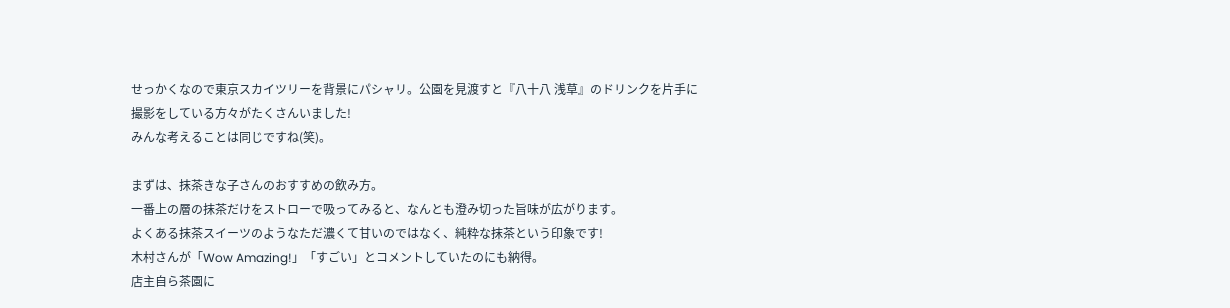せっかくなので東京スカイツリーを背景にパシャリ。公園を見渡すと『八十八 浅草』のドリンクを片手に撮影をしている方々がたくさんいました!
みんな考えることは同じですね(笑)。

まずは、抹茶きな子さんのおすすめの飲み方。
一番上の層の抹茶だけをストローで吸ってみると、なんとも澄み切った旨味が広がります。
よくある抹茶スイーツのようなただ濃くて甘いのではなく、純粋な抹茶という印象です!
木村さんが「Wow Amazing!」「すごい」とコメントしていたのにも納得。
店主自ら茶園に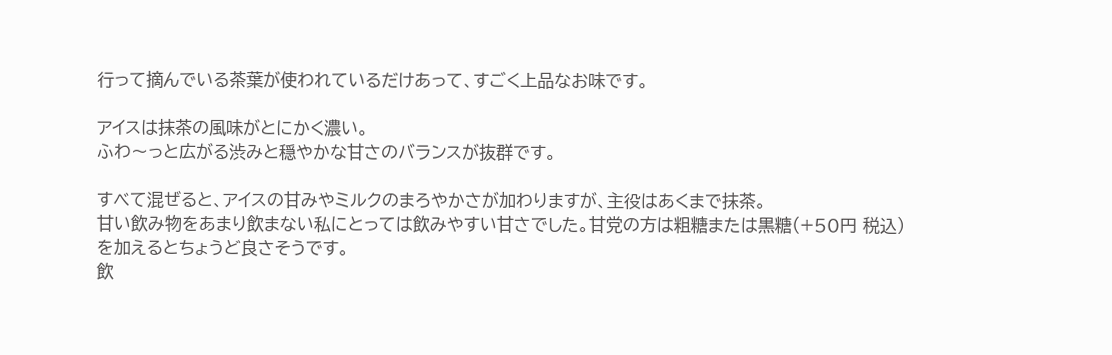行って摘んでいる茶葉が使われているだけあって、すごく上品なお味です。

アイスは抹茶の風味がとにかく濃い。
ふわ〜っと広がる渋みと穏やかな甘さのバランスが抜群です。

すべて混ぜると、アイスの甘みやミルクのまろやかさが加わりますが、主役はあくまで抹茶。
甘い飲み物をあまり飲まない私にとっては飲みやすい甘さでした。甘党の方は粗糖または黒糖(+50円 税込)を加えるとちょうど良さそうです。
飲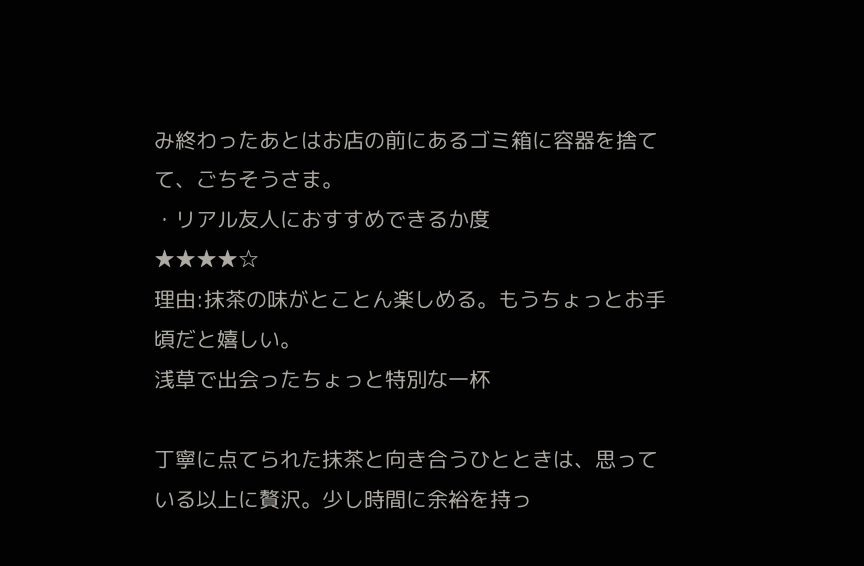み終わったあとはお店の前にあるゴミ箱に容器を捨てて、ごちそうさま。
・リアル友人におすすめできるか度
★★★★☆
理由:抹茶の味がとことん楽しめる。もうちょっとお手頃だと嬉しい。
浅草で出会ったちょっと特別な一杯

丁寧に点てられた抹茶と向き合うひとときは、思っている以上に贅沢。少し時間に余裕を持っ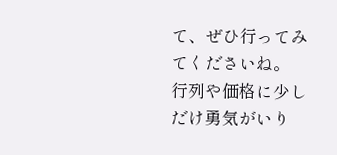て、ぜひ行ってみてくださいね。
行列や価格に少しだけ勇気がいり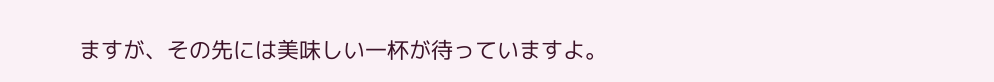ますが、その先には美味しい一杯が待っていますよ。